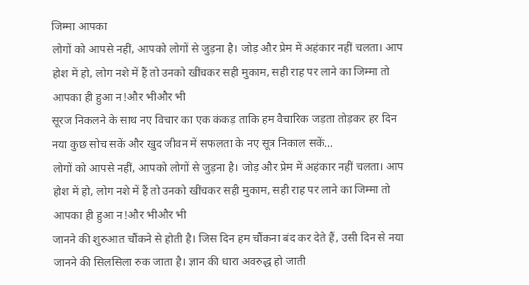जिम्मा आपका
लोगों को आपसे नहीं, आपको लोगों से जुड़ना है। जोड़ और प्रेम में अहंकार नहीं चलता। आप होश में हो, लोग नशे में हैं तो उनको खींचकर सही मुकाम, सही राह पर लाने का जिम्मा तो आपका ही हुआ न!और भीऔर भी
सूरज निकलने के साथ नए विचार का एक कंकड़ ताकि हम वैचारिक जड़ता तोड़कर हर दिन नया कुछ सोच सकें और खुद जीवन में सफलता के नए सूत्र निकाल सकें…
लोगों को आपसे नहीं, आपको लोगों से जुड़ना है। जोड़ और प्रेम में अहंकार नहीं चलता। आप होश में हो, लोग नशे में हैं तो उनको खींचकर सही मुकाम, सही राह पर लाने का जिम्मा तो आपका ही हुआ न!और भीऔर भी
जानने की शुरुआत चौंकने से होती है। जिस दिन हम चौंकना बंद कर देते हैं, उसी दिन से नया जानने की सिलसिला रुक जाता है। ज्ञान की धारा अवरुद्ध हो जाती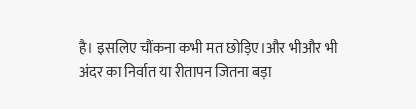है। इसलिए चौंकना कभी मत छोड़िए।और भीऔर भी
अंदर का निर्वात या रीतापन जितना बड़ा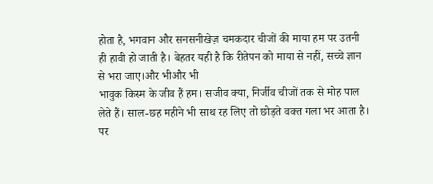होता है, भगवान और सनसनीखेज़ चमकदार चीजों की माया हम पर उतनी ही हावी हो जाती है। बेहतर यही है कि रीतेपन को माया से नहीं, सच्चे ज्ञान से भरा जाए।और भीऔर भी
भावुक किस्म के जीव हैं हम। सजीव क्या, निर्जीव चीजों तक से मोह पाल लेते हैं। साल-छह महीने भी साथ रह लिए तो छोड़ते वक्त गला भर आता है। पर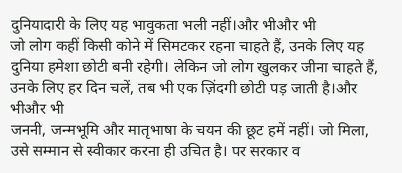दुनियादारी के लिए यह भावुकता भली नहीं।और भीऔर भी
जो लोग कहीं किसी कोने में सिमटकर रहना चाहते हैं, उनके लिए यह दुनिया हमेशा छोटी बनी रहेगी। लेकिन जो लोग खुलकर जीना चाहते हैं, उनके लिए हर दिन चलें, तब भी एक ज़िंदगी छोटी पड़ जाती है।और भीऔर भी
जननी, जन्मभूमि और मातृभाषा के चयन की छूट हमें नहीं। जो मिला, उसे सम्मान से स्वीकार करना ही उचित है। पर सरकार व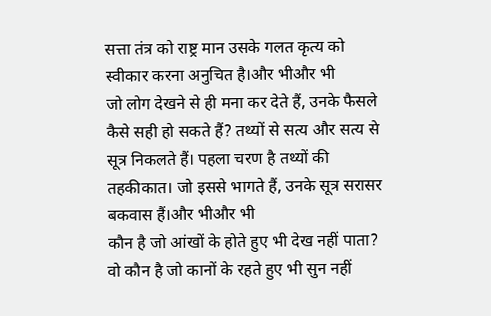सत्ता तंत्र को राष्ट्र मान उसके गलत कृत्य को स्वीकार करना अनुचित है।और भीऔर भी
जो लोग देखने से ही मना कर देते हैं, उनके फैसले कैसे सही हो सकते हैं? तथ्यों से सत्य और सत्य से सूत्र निकलते हैं। पहला चरण है तथ्यों की तहकीकात। जो इससे भागते हैं, उनके सूत्र सरासर बकवास हैं।और भीऔर भी
कौन है जो आंखों के होते हुए भी देख नहीं पाता? वो कौन है जो कानों के रहते हुए भी सुन नहीं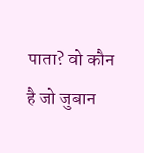पाता? वो कौन है जो जुबान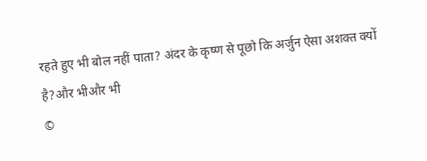रहते हुए भी बोल नहीं पाता? अंदर के कृष्ण से पूछो कि अर्जुन ऐसा अशक्त क्यों है?और भीऔर भी
©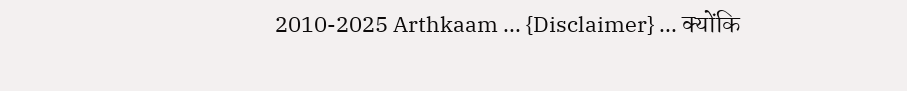2010-2025 Arthkaam ... {Disclaimer} ... क्योंकि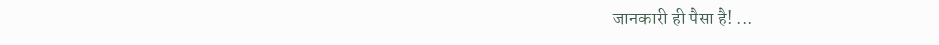जानकारी ही पैसा है! ...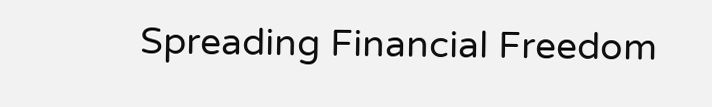Spreading Financial Freedom